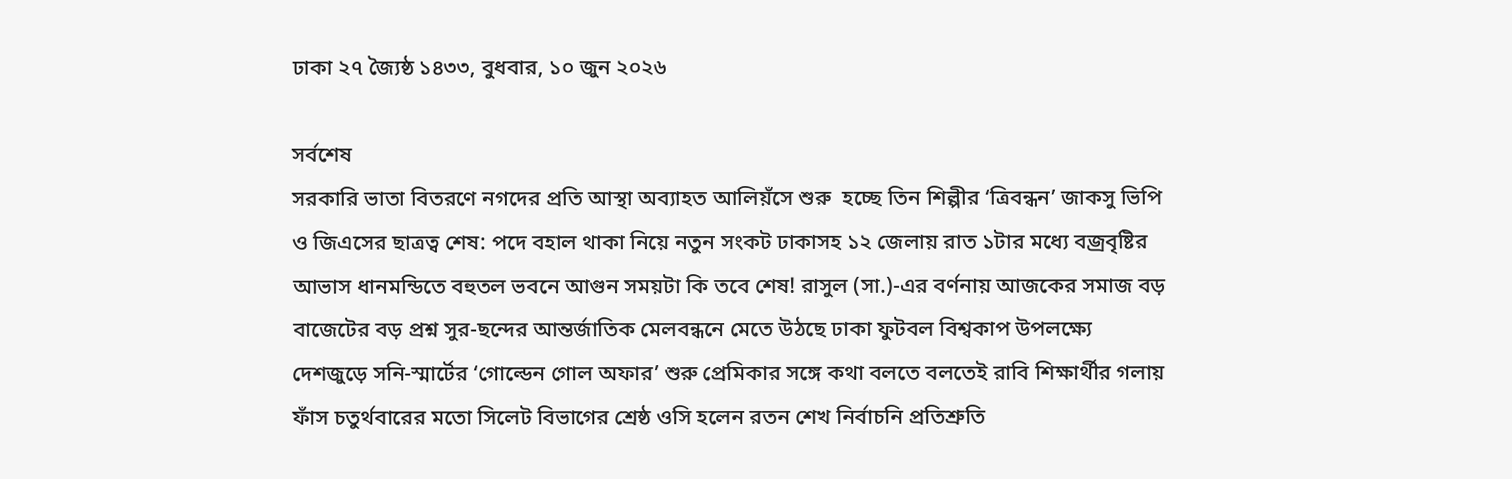ঢাকা ২৭ জ্যৈষ্ঠ ১৪৩৩, বুধবার, ১০ জুন ২০২৬

সর্বশেষ
সরকারি ভাতা বিতরণে নগদের প্রতি আস্থা অব্যাহত আলিয়ঁসে শুরু  হচ্ছে তিন শিল্পীর ‘ত্রিবন্ধন’ জাকসু ভিপি ও জিএসের ছাত্রত্ব শেষ: পদে বহাল থাকা নিয়ে নতুন সংকট ঢাকাসহ ১২ জেলায় রাত ১টার মধ্যে বজ্রবৃষ্টির আভাস ধানমন্ডিতে বহুতল ভবনে আগুন সময়টা কি তবে শেষ! রাসুল (সা.)-এর বর্ণনায় আজকের সমাজ বড় বাজেটের বড় প্রশ্ন সুর-ছন্দের আন্তর্জাতিক মেলবন্ধনে মেতে উঠছে ঢাকা ফুটবল বিশ্বকাপ উপলক্ষ্যে দেশজুড়ে সনি-স্মার্টের ‘গোল্ডেন গোল অফার’ শুরু প্রেমিকার সঙ্গে কথা বলতে বলতেই রাবি শিক্ষার্থীর গলায় ফাঁস চতুর্থবারের মতো সিলেট বিভাগের শ্রেষ্ঠ ওসি হলেন রতন শেখ নির্বাচনি প্রতিশ্রুতি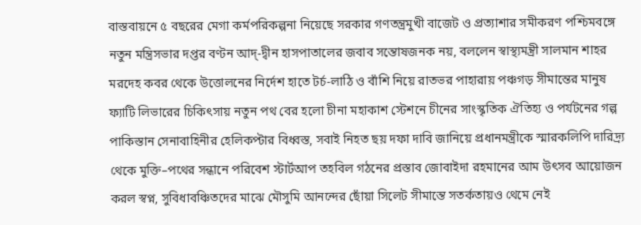বাস্তবায়নে ৫ বছরের মেগা কর্মপরিকল্পনা নিয়েছে সরকার গণতন্ত্রমুখী বাজেট ও প্রত্যাশার সমীকরণ পশ্চিমবঙ্গে নতুন মন্ত্রিসভার দপ্তর বণ্টন আদ্-দ্বীন হাসপাতালের জবাব সন্তোষজনক নয়, বললেন স্বাস্থ্যমন্ত্রী সালমান শাহর মরদেহ কবর থেকে উত্তোলনের নির্দেশ হাতে টর্চ-লাঠি ও বাঁশি নিয়ে রাতভর পাহারায় পঞ্চগড় সীমান্তের মানুষ ফ্যাটি লিভারের চিকিৎসায় নতুন পথ বের হলো চীনা মহাকাশ স্টেশনে চীনের সাংস্কৃতিক ঐতিহ্য ও পর্যটনের গল্প পাকিস্তান সেনাবাহিনীর হেলিকপ্টার বিধ্বস্ত, সবাই নিহত ছয় দফা দাবি জানিয়ে প্রধানমন্ত্রীকে স্মারকলিপি দারিদ্র‍্য থেকে মুক্তি–পথের সন্ধানে পরিবেশ স্টার্টআপ তহবিল গঠনের প্রস্তাব জোবাইদা রহমানের আম উৎসব আয়োজন করল স্বপ্ন, সুবিধাবঞ্চিতদের মাঝে মৌসুমি আনন্দের ছোঁয়া সিলেট সীমান্তে সতর্কতায়ও থেমে নেই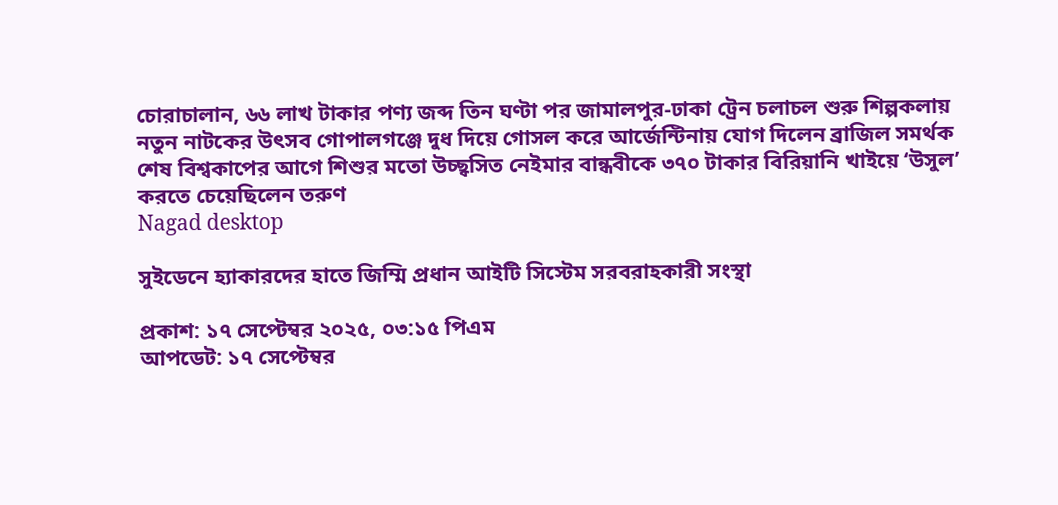চোরাচালান, ৬৬ লাখ টাকার পণ্য জব্দ তিন ঘণ্টা পর জামালপুর-ঢাকা ট্রেন চলাচল শুরু শিল্পকলায় নতুন নাটকের উৎসব গোপালগঞ্জে দুধ দিয়ে গোসল করে আর্জেন্টিনায় যোগ দিলেন ব্রাজিল সমর্থক শেষ বিশ্বকাপের আগে শিশুর মতো উচ্ছ্বসিত নেইমার বান্ধবীকে ৩৭০ টাকার বিরিয়ানি খাইয়ে ‘উসুল’ করতে চেয়েছিলেন তরুণ
Nagad desktop

সুইডেনে হ্যাকারদের হাতে জিম্মি প্রধান আইটি সিস্টেম সরবরাহকারী সংস্থা

প্রকাশ: ১৭ সেপ্টেম্বর ২০২৫, ০৩:১৫ পিএম
আপডেট: ১৭ সেপ্টেম্বর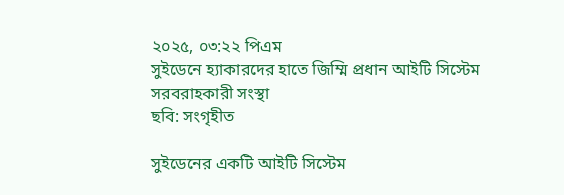২০২৫, ০৩:২২ পিএম
সুইডেনে হ্যাকারদের হাতে জিম্মি প্রধান আইটি সিস্টেম সরবরাহকারী সংস্থা
ছবি: সংগৃহীত

সুইডেনের একটি আইটি সিস্টেম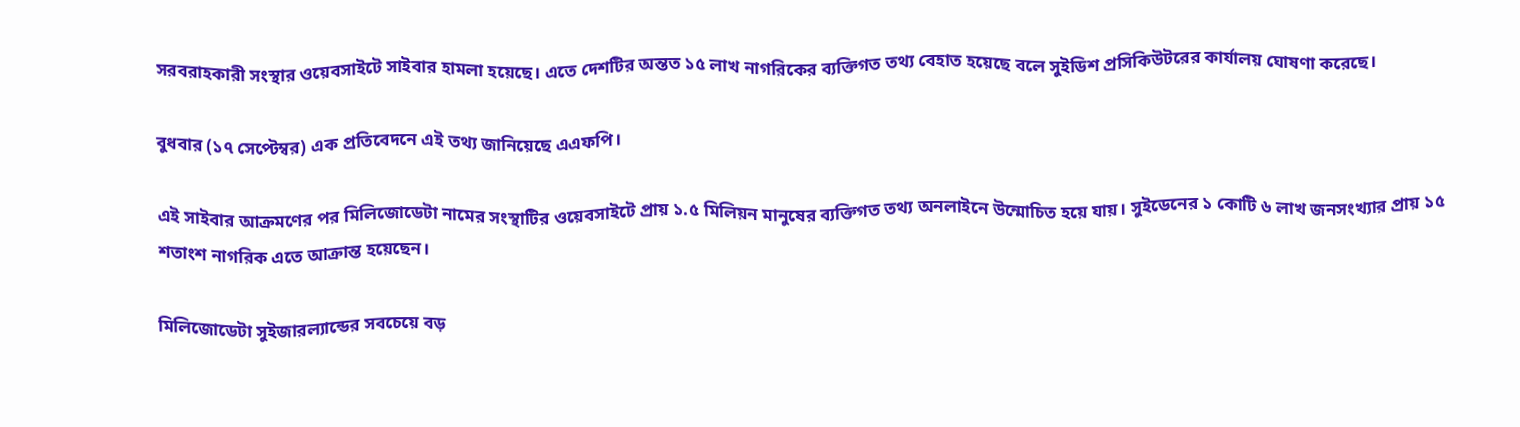সরবরাহকারী সংস্থার ওয়েবসাইটে সাইবার হামলা হয়েছে। এতে দেশটির অন্তত ১৫ লাখ নাগরিকের ব্যক্তিগত তথ্য বেহাত হয়েছে বলে সুইডিশ প্রসিকিউটরের কার্যালয় ঘোষণা করেছে।

বুধবার (১৭ সেপ্টেম্বর) এক প্রতিবেদনে এই তথ্য জানিয়েছে এএফপি।

এই সাইবার আক্রমণের পর মিলিজোডেটা নামের সংস্থাটির ওয়েবসাইটে প্রায় ১.৫ মিলিয়ন মানুষের ব্যক্তিগত তথ্য অনলাইনে উন্মোচিত হয়ে যায়। সুইডেনের ১ কোটি ৬ লাখ জনসংখ্যার প্রায় ১৫ শতাংশ নাগরিক এতে আক্রান্ত হয়েছেন।

মিলিজোডেটা সুইজারল্যান্ডের সবচেয়ে বড়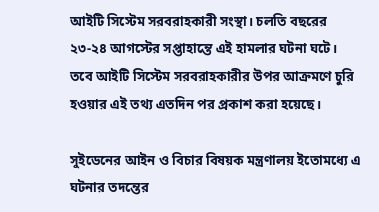আইটি সিস্টেম সরবরাহকারী সংস্থা। চলতি বছরের ২৩-২৪ আগস্টের সপ্তাহান্তে এই হামলার ঘটনা ঘটে। তবে আইটি সিস্টেম সরবরাহকারীর উপর আক্রমণে চুরি হওয়ার এই তথ্য এতদিন পর প্রকাশ করা হয়েছে।

সুইডেনের আইন ও বিচার বিষয়ক মন্ত্রণালয় ইতোমধ্যে এ ঘটনার তদন্তের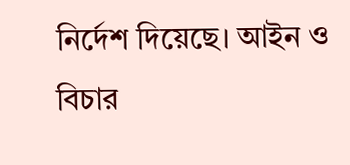নির্দেশ দিয়েছে। আইন ও বিচার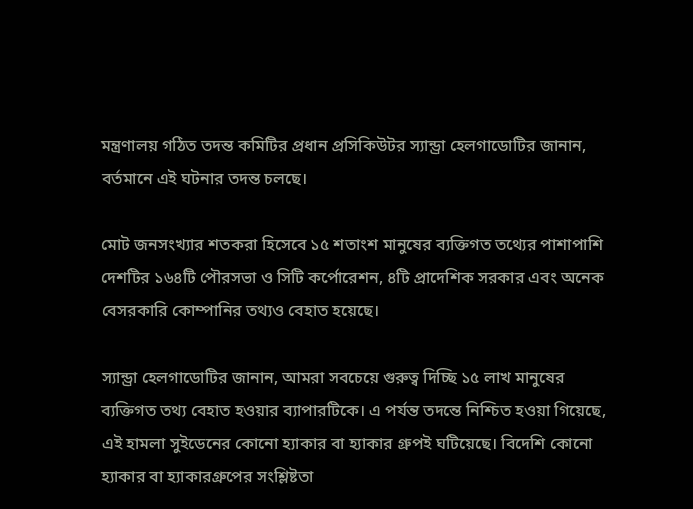মন্ত্রণালয় গঠিত তদন্ত কমিটির প্রধান প্রসিকিউটর স্যান্ড্রা হেলগাডোটির জানান, বর্তমানে এই ঘটনার তদন্ত চলছে।

মোট জনসংখ্যার শতকরা হিসেবে ১৫ শতাংশ মানুষের ব্যক্তিগত তথ্যের পাশাপাশি দেশটির ১৬৪টি পৌরসভা ও সিটি কর্পোরেশন, ৪টি প্রাদেশিক সরকার এবং অনেক বেসরকারি কোম্পানির তথ্যও বেহাত হয়েছে।

স্যান্ড্রা হেলগাডোটির জানান, আমরা সবচেয়ে গুরুত্ব দিচ্ছি ১৫ লাখ মানুষের ব্যক্তিগত তথ্য বেহাত হওয়ার ব্যাপারটিকে। এ পর্যন্ত তদন্তে নিশ্চিত হওয়া গিয়েছে, এই হামলা সুইডেনের কোনো হ্যাকার বা হ্যাকার গ্রুপই ঘটিয়েছে। বিদেশি কোনো হ্যাকার বা হ্যাকারগ্রুপের সংশ্লিষ্টতা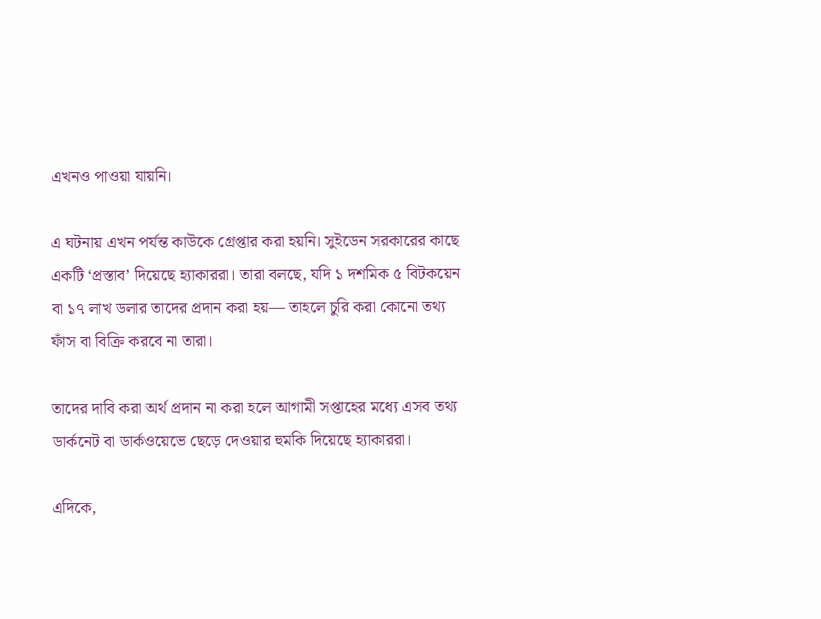এখনও পাওয়া যায়নি।

এ ঘটনায় এখন পর্যন্ত কাউকে গ্রেপ্তার করা হয়নি। সুইডেন সরকারের কাছে একটি ‘প্রস্তাব’ দিয়েছে হ্যাকাররা। তারা বলছে, যদি ১ দশমিক ৫ বিটকয়েন বা ১৭ লাখ ডলার তাদের প্রদান করা হয়— তাহলে চুরি করা কোনো তথ্য ফাঁস বা বিক্রি করবে না তারা।

তাদের দাবি করা অর্থ প্রদান না করা হলে আগামী সপ্তাহের মধ্যে এসব তথ্য ডার্কনেট বা ডার্কওয়েভে ছেড়ে দেওয়ার হুমকি দিয়েছে হ্যাকাররা।

এদিকে,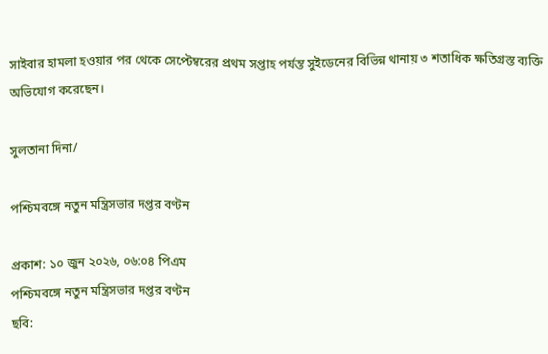সাইবার হামলা হওয়ার পর থেকে সেপ্টেম্বরের প্রথম সপ্তাহ পর্যন্ত সুইডেনের বিভিন্ন থানায় ৩ শতাধিক ক্ষতিগ্রস্ত ব্যক্তি অভিযোগ করেছেন।

সুলতানা দিনা/

পশ্চিমবঙ্গে নতুন মন্ত্রিসভার দপ্তর বণ্টন

প্রকাশ: ১০ জুন ২০২৬, ০৬:০৪ পিএম
পশ্চিমবঙ্গে নতুন মন্ত্রিসভার দপ্তর বণ্টন
ছবি: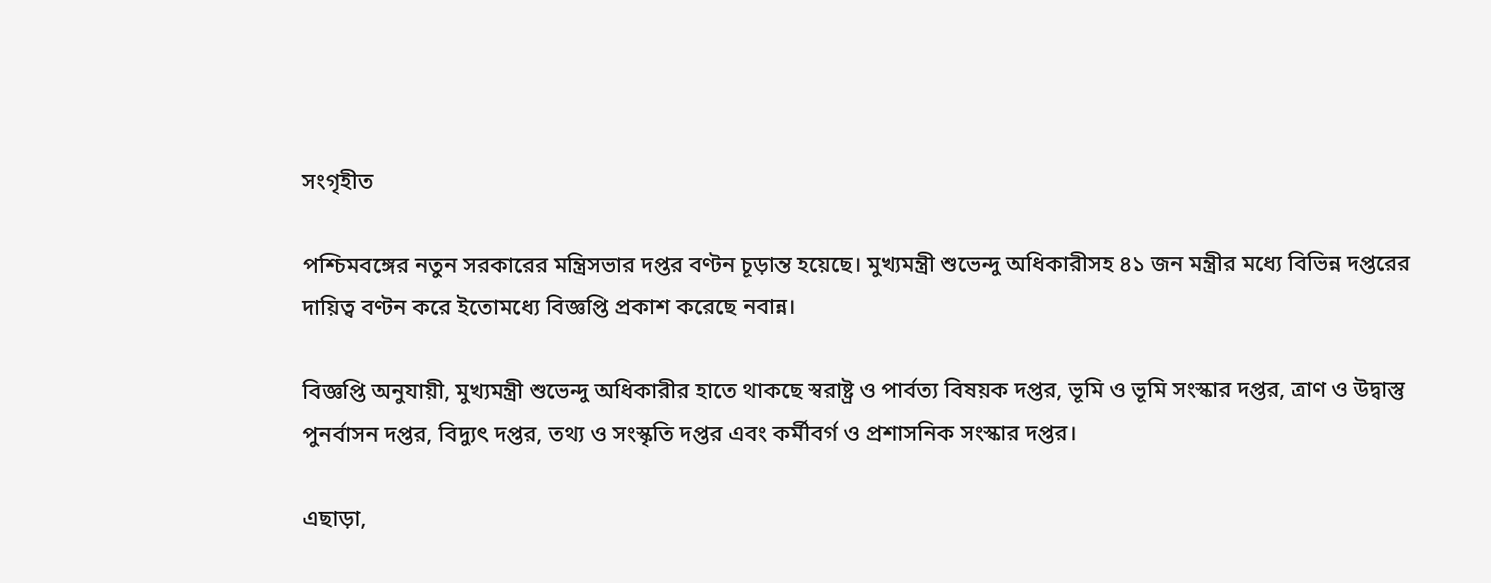সংগৃহীত

পশ্চিমবঙ্গের নতুন সরকারের মন্ত্রিসভার দপ্তর বণ্টন চূড়ান্ত হয়েছে। মুখ্যমন্ত্রী শুভেন্দু অধিকারীসহ ৪১ জন মন্ত্রীর মধ্যে বিভিন্ন দপ্তরের দায়িত্ব বণ্টন করে ইতোমধ্যে বিজ্ঞপ্তি প্রকাশ করেছে নবান্ন।

বিজ্ঞপ্তি অনুযায়ী, মুখ্যমন্ত্রী শুভেন্দু অধিকারীর হাতে থাকছে স্বরাষ্ট্র ও পার্বত্য বিষয়ক দপ্তর, ভূমি ও ভূমি সংস্কার দপ্তর, ত্রাণ ও উদ্বাস্তু পুনর্বাসন দপ্তর, বিদ্যুৎ দপ্তর, তথ্য ও সংস্কৃতি দপ্তর এবং কর্মীবর্গ ও প্রশাসনিক সংস্কার দপ্তর।

এছাড়া,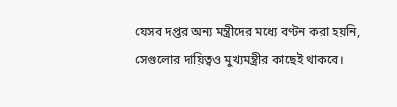যেসব দপ্তর অন্য মন্ত্রীদের মধ্যে বণ্টন করা হয়নি, সেগুলোর দায়িত্বও মুখ্যমন্ত্রীর কাছেই থাকবে।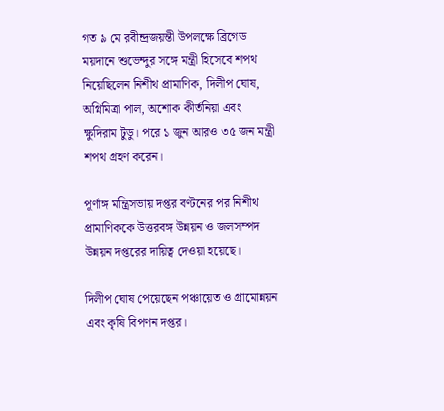গত ৯ মে রবীন্দ্রজয়ন্তী উপলক্ষে ব্রিগেড ময়দানে শুভেন্দুর সঙ্গে মন্ত্রী হিসেবে শপথ নিয়েছিলেন নিশীথ প্রামাণিক, দিলীপ ঘোষ, অগ্নিমিত্রা পাল, অশোক কীর্তনিয়া এবং ক্ষুদিরাম টুডু। পরে ১ জুন আরও ৩৫ জন মন্ত্রী শপথ গ্রহণ করেন।

পূর্ণাঙ্গ মন্ত্রিসভায় দপ্তর বণ্টনের পর নিশীথ প্রামাণিককে উত্তরবঙ্গ উন্নয়ন ও জলসম্পদ উন্নয়ন দপ্তরের দায়িত্ব দেওয়া হয়েছে।

দিলীপ ঘোষ পেয়েছেন পঞ্চায়েত ও গ্রামোন্নয়ন এবং কৃষি বিপণন দপ্তর।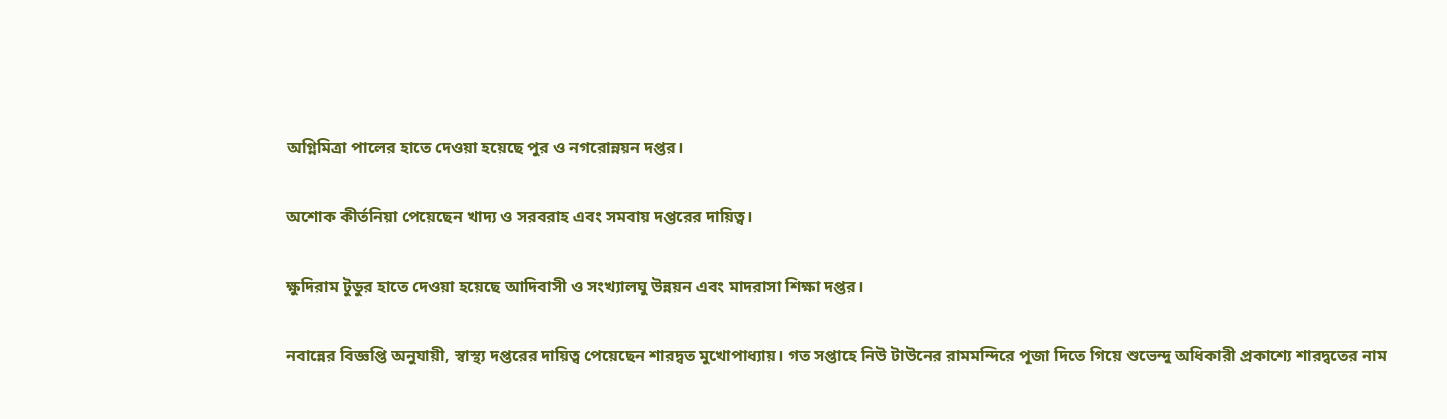অগ্নিমিত্রা পালের হাতে দেওয়া হয়েছে পুর ও নগরোন্নয়ন দপ্তর।

অশোক কীর্তনিয়া পেয়েছেন খাদ্য ও সরবরাহ এবং সমবায় দপ্তরের দায়িত্ব।

ক্ষুদিরাম টুডুর হাতে দেওয়া হয়েছে আদিবাসী ও সংখ্যালঘু উন্নয়ন এবং মাদরাসা শিক্ষা দপ্তর।

নবান্নের বিজ্ঞপ্তি অনুযায়ী, স্বাস্থ্য দপ্তরের দায়িত্ব পেয়েছেন শারদ্বত মুখোপাধ্যায়। গত সপ্তাহে নিউ টাউনের রামমন্দিরে পূজা দিতে গিয়ে শুভেন্দু অধিকারী প্রকাশ্যে শারদ্বতের নাম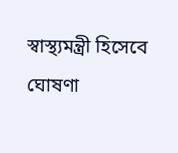স্বাস্থ্যমন্ত্রী হিসেবে ঘোষণা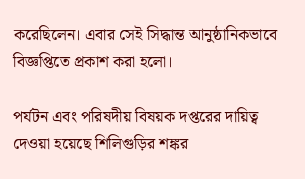করেছিলেন। এবার সেই সিদ্ধান্ত আনুষ্ঠানিকভাবে বিজ্ঞপ্তিতে প্রকাশ করা হলো।

পর্যটন এবং পরিষদীয় বিষয়ক দপ্তরের দায়িত্ব দেওয়া হয়েছে শিলিগুড়ির শঙ্কর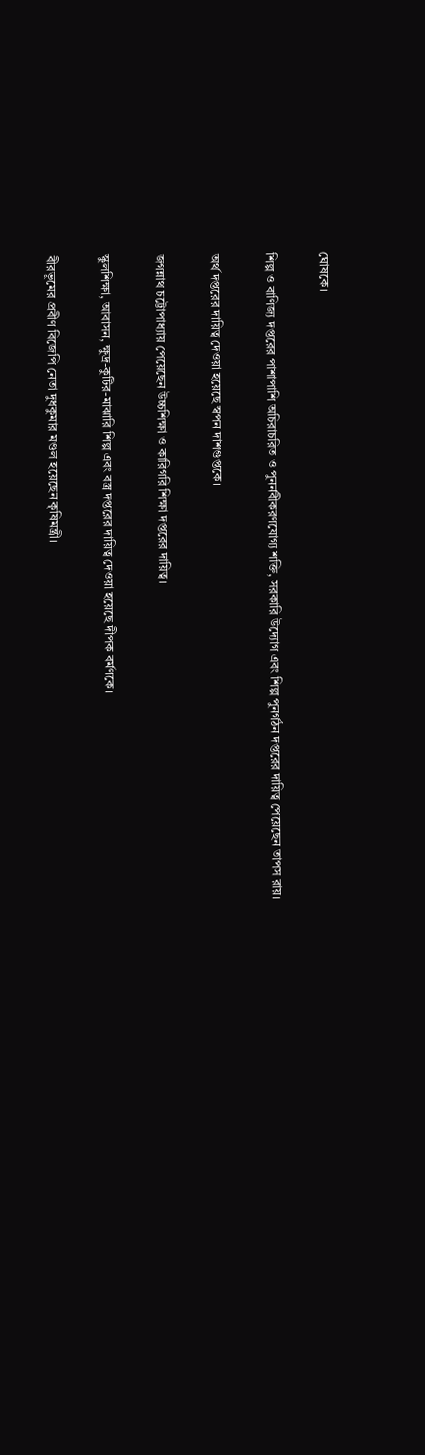ঘোষকে।

শিল্প ও বাণিজ্য দপ্তরের পাশাপাশি অচিরাচরিত ও পুনর্নবীকরণযোগ্য শক্তি, সরকারি উদ্যোগ এবং শিল্প পুনর্গঠন দপ্তরের দায়িত্ব পেয়েছেন তাপস রায়।

অর্থ দপ্তরের দায়িত্ব দেওয়া হয়েছে স্বপন দাশগুপ্তকে।

জগন্নাথ চট্টোপাধ্যায় পেয়েছেন উচ্চশিক্ষা ও কারিগরি শিক্ষা দপ্তরের দায়িত্ব।

স্কুলশিক্ষা, আবাসন, ক্ষুদ্র-কুটির-মাঝারি শিল্প এবং বস্ত্র দপ্তরের দায়িত্ব দেওয়া হয়েছে দীপক বর্মণকে।

বীরভূমের প্রবীণ বিজেপি নেতা দুধকুমার মণ্ডল হয়েছেন কৃষিমন্ত্রী।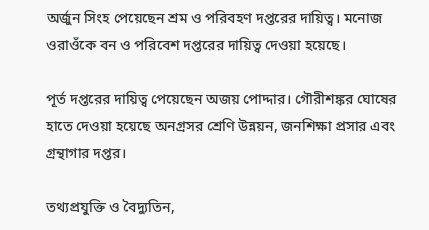অর্জুন সিংহ পেয়েছেন শ্রম ও পরিবহণ দপ্তরের দায়িত্ব। মনোজ ওরাওঁকে বন ও পরিবেশ দপ্তরের দায়িত্ব দেওয়া হয়েছে।

পূর্ত দপ্তরের দায়িত্ব পেয়েছেন অজয় পোদ্দার। গৌরীশঙ্কর ঘোষের হাতে দেওয়া হয়েছে অনগ্রসর শ্রেণি উন্নয়ন, জনশিক্ষা প্রসার এবং গ্রন্থাগার দপ্তর।

তথ্যপ্রযুক্তি ও বৈদ্যুতিন,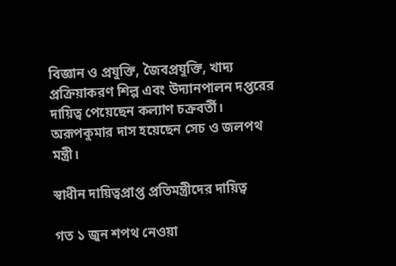বিজ্ঞান ও প্রযুক্তি, জৈবপ্রযুক্তি, খাদ্য প্রক্রিয়াকরণ শিল্প এবং উদ্যানপালন দপ্তরের দায়িত্ব পেয়েছেন কল্যাণ চক্রবর্তী। অরূপকুমার দাস হয়েছেন সেচ ও জলপথ মন্ত্রী।

স্বাধীন দায়িত্বপ্রাপ্ত প্রতিমন্ত্রীদের দায়িত্ব

গত ১ জুন শপথ নেওয়া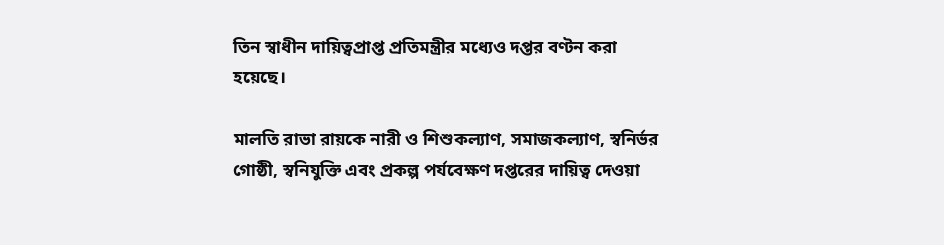তিন স্বাধীন দায়িত্বপ্রাপ্ত প্রতিমন্ত্রীর মধ্যেও দপ্তর বণ্টন করা হয়েছে।

মালতি রাভা রায়কে নারী ও শিশুকল্যাণ, সমাজকল্যাণ, স্বনির্ভর গোষ্ঠী, স্বনিযুক্তি এবং প্রকল্প পর্যবেক্ষণ দপ্তরের দায়িত্ব দেওয়া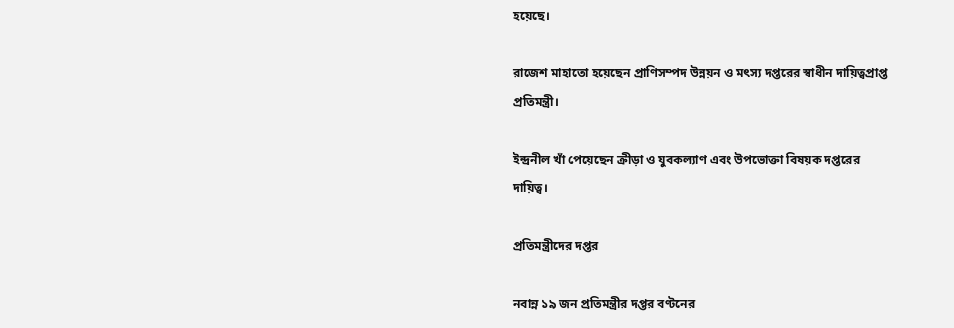হয়েছে।

রাজেশ মাহাতো হয়েছেন প্রাণিসম্পদ উন্নয়ন ও মৎস্য দপ্তরের স্বাধীন দায়িত্বপ্রাপ্ত প্রতিমন্ত্রী।

ইন্দ্রনীল খাঁ পেয়েছেন ক্রীড়া ও যুবকল্যাণ এবং উপভোক্তা বিষয়ক দপ্তরের দায়িত্ব।

প্রতিমন্ত্রীদের দপ্তর

নবান্ন ১৯ জন প্রতিমন্ত্রীর দপ্তর বণ্টনের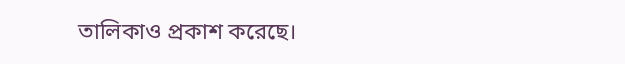তালিকাও প্রকাশ করেছে।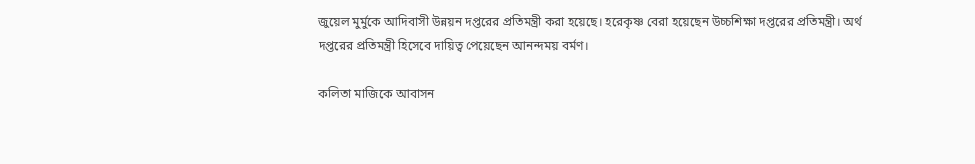জুয়েল মুর্মুকে আদিবাসী উন্নয়ন দপ্তরের প্রতিমন্ত্রী করা হয়েছে। হরেকৃষ্ণ বেরা হয়েছেন উচ্চশিক্ষা দপ্তরের প্রতিমন্ত্রী। অর্থ দপ্তরের প্রতিমন্ত্রী হিসেবে দায়িত্ব পেয়েছেন আনন্দময় বর্মণ।

কলিতা মাজিকে আবাসন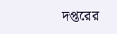দপ্তরের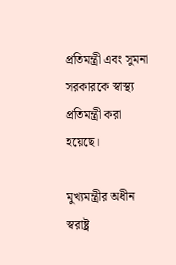প্রতিমন্ত্রী এবং সুমনা সরকারকে স্বাস্থ্য প্রতিমন্ত্রী করা হয়েছে।

মুখ্যমন্ত্রীর অধীন স্বরাষ্ট্র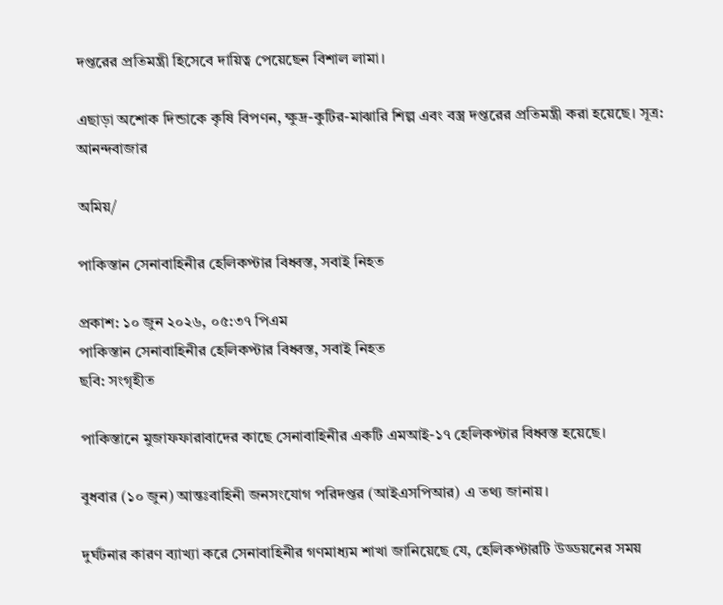দপ্তরের প্রতিমন্ত্রী হিসেবে দায়িত্ব পেয়েছেন বিশাল লামা।

এছাড়া অশোক দিন্ডাকে কৃষি বিপণন, ক্ষুদ্র-কুটির-মাঝারি শিল্প এবং বস্ত্র দপ্তরের প্রতিমন্ত্রী করা হয়েছে। সূত্র: আনন্দবাজার

অমিয়/

পাকিস্তান সেনাবাহিনীর হেলিকপ্টার বিধ্বস্ত, সবাই নিহত

প্রকাশ: ১০ জুন ২০২৬, ০৫:৩৭ পিএম
পাকিস্তান সেনাবাহিনীর হেলিকপ্টার বিধ্বস্ত, সবাই নিহত
ছবি: সংগৃহীত

পাকিস্তানে মুজাফফারাবাদের কাছে সেনাবাহিনীর একটি এমআই-১৭ হেলিকপ্টার বিধ্বস্ত হয়েছে।

বুধবার (১০ জুন) আন্তঃবাহিনী জনসংযোগ পরিদপ্তর (আইএসপিআর) এ তথ্য জানায়।

দুর্ঘটনার কারণ ব্যাখ্যা করে সেনাবাহিনীর গণমাধ্যম শাখা জানিয়েছে যে, হেলিকপ্টারটি উড্ডয়নের সময়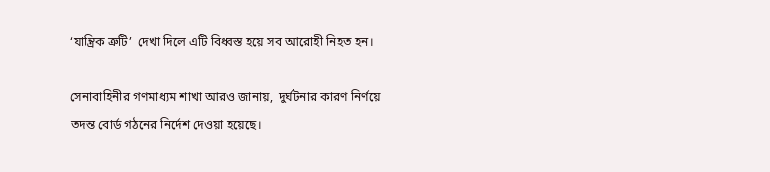‘যান্ত্রিক ত্রুটি’  দেখা দিলে এটি বিধ্বস্ত হয়ে সব আরোহী নিহত হন।

সেনাবাহিনীর গণমাধ্যম শাখা আরও জানায়,  দুর্ঘটনার কারণ নির্ণয়ে তদন্ত বোর্ড গঠনের নির্দেশ দেওয়া হয়েছে।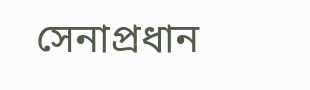সেনাপ্রধান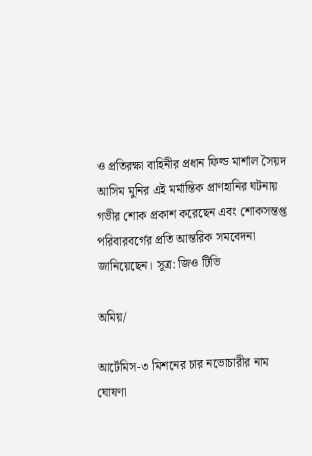ও প্রতিরক্ষা বাহিনীর প্রধান ফিল্ড মার্শাল সৈয়দ আসিম মুনির এই মর্মান্তিক প্রাণহানির ঘটনায় গভীর শোক প্রকাশ করেছেন এবং শোকসন্তপ্ত পরিবারবর্গের প্রতি আন্তরিক সমবেদনা জানিয়েছেন। সূত্র: জিও টিভি

অমিয়/

আর্টেমিস-৩ মিশনের চার নভোচারীর নাম ঘোষণা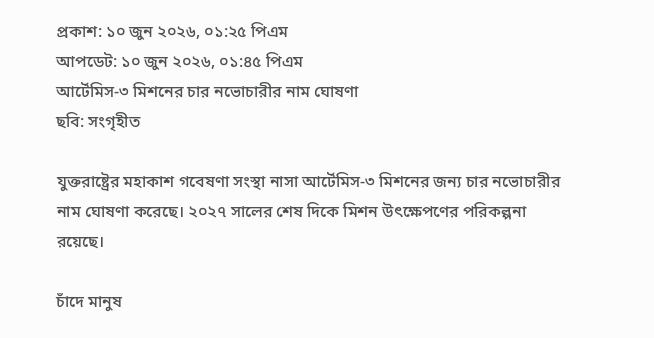প্রকাশ: ১০ জুন ২০২৬, ০১:২৫ পিএম
আপডেট: ১০ জুন ২০২৬, ০১:৪৫ পিএম
আর্টেমিস-৩ মিশনের চার নভোচারীর নাম ঘোষণা
ছবি: সংগৃহীত

যুক্তরাষ্ট্রের মহাকাশ গবেষণা সংস্থা নাসা আর্টেমিস-৩ মিশনের জন্য চার নভোচারীর নাম ঘোষণা করেছে। ২০২৭ সালের শেষ দিকে মিশন উৎক্ষেপণের পরিকল্পনা রয়েছে।

চাঁদে মানুষ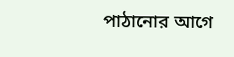পাঠানোর আগে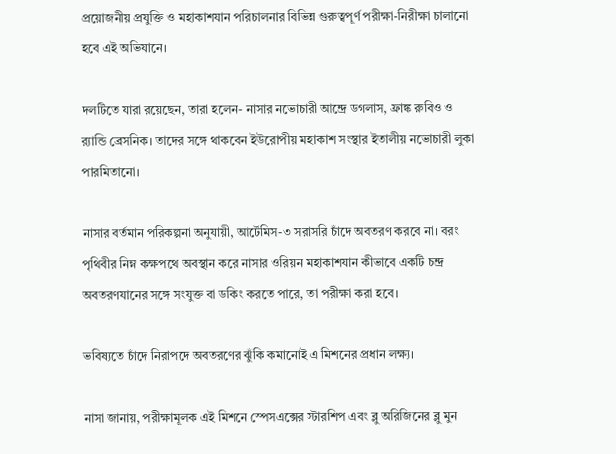প্রয়োজনীয় প্রযুক্তি ও মহাকাশযান পরিচালনার বিভিন্ন গুরুত্বপূর্ণ পরীক্ষা-নিরীক্ষা চালানো হবে এই অভিযানে।

দলটিতে যারা রয়েছেন, তারা হলেন- নাসার নভোচারী আন্দ্রে ডগলাস, ফ্রাঙ্ক রুবিও ও র‌্যান্ডি ব্রেসনিক। তাদের সঙ্গে থাকবেন ইউরোপীয় মহাকাশ সংস্থার ইতালীয় নভোচারী লুকা পারমিতানো।

নাসার বর্তমান পরিকল্পনা অনুযায়ী, আর্টেমিস-৩ সরাসরি চাঁদে অবতরণ করবে না। বরং পৃথিবীর নিম্ন কক্ষপথে অবস্থান করে নাসার ওরিয়ন মহাকাশযান কীভাবে একটি চন্দ্র অবতরণযানের সঙ্গে সংযুক্ত বা ডকিং করতে পারে, তা পরীক্ষা করা হবে।

ভবিষ্যতে চাঁদে নিরাপদে অবতরণের ঝুঁকি কমানোই এ মিশনের প্রধান লক্ষ্য।

নাসা জানায়, পরীক্ষামূলক এই মিশনে স্পেসএক্সের স্টারশিপ এবং ব্লু অরিজিনের ব্লু মুন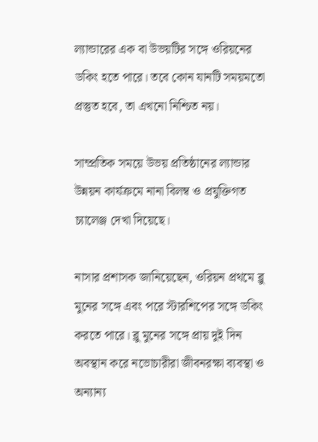ল্যান্ডারের এক বা উভয়টির সঙ্গে ওরিয়নের ডকিং হতে পারে। তবে কোন যানটি সময়মতো প্রস্তুত হবে, তা এখনো নিশ্চিত নয়।

সাম্প্রতিক সময়ে উভয় প্রতিষ্ঠানের ল্যান্ডার উন্নয়ন কার্যক্রমে নানা বিলম্ব ও প্রযুক্তিগত চ্যালেঞ্জ দেখা দিয়েছে।

নাসার প্রশাসক জানিয়েছেন, ওরিয়ন প্রথমে ব্লু মুনের সঙ্গে এবং পরে স্টারশিপের সঙ্গে ডকিং করতে পারে। ব্লু মুনের সঙ্গে প্রায় দুই দিন অবস্থান করে নভোচারীরা জীবনরক্ষা ব্যবস্থা ও অন্যান্য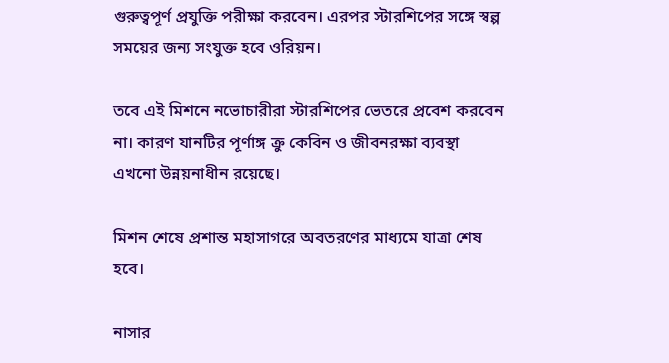গুরুত্বপূর্ণ প্রযুক্তি পরীক্ষা করবেন। এরপর স্টারশিপের সঙ্গে স্বল্প সময়ের জন্য সংযুক্ত হবে ওরিয়ন।

তবে এই মিশনে নভোচারীরা স্টারশিপের ভেতরে প্রবেশ করবেন না। কারণ যানটির পূর্ণাঙ্গ ক্রু কেবিন ও জীবনরক্ষা ব্যবস্থা এখনো উন্নয়নাধীন রয়েছে।

মিশন শেষে প্রশান্ত মহাসাগরে অবতরণের মাধ্যমে যাত্রা শেষ হবে।

নাসার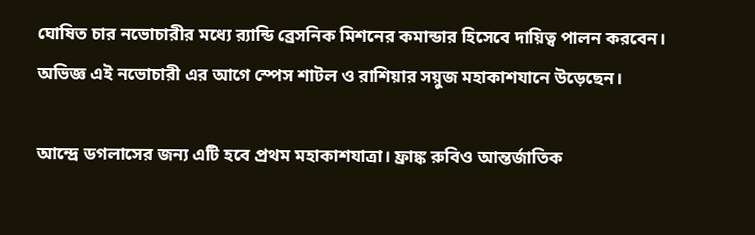ঘোষিত চার নভোচারীর মধ্যে র‌্যান্ডি ব্রেসনিক মিশনের কমান্ডার হিসেবে দায়িত্ব পালন করবেন। অভিজ্ঞ এই নভোচারী এর আগে স্পেস শাটল ও রাশিয়ার সয়ুজ মহাকাশযানে উড়েছেন।

আন্দ্রে ডগলাসের জন্য এটি হবে প্রথম মহাকাশযাত্রা। ফ্রাঙ্ক রুবিও আন্তর্জাতিক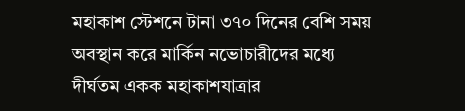মহাকাশ স্টেশনে টানা ৩৭০ দিনের বেশি সময় অবস্থান করে মার্কিন নভোচারীদের মধ্যে দীর্ঘতম একক মহাকাশযাত্রার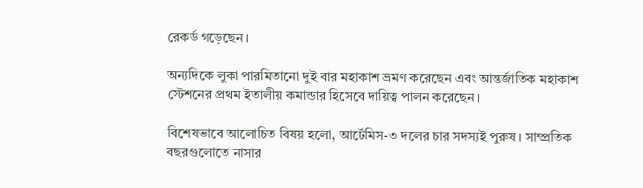রেকর্ড গড়েছেন।

অন্যদিকে লুকা পারমিতানো দুই বার মহাকাশ ভ্রমণ করেছেন এবং আন্তর্জাতিক মহাকাশ স্টেশনের প্রথম ইতালীয় কমান্ডার হিসেবে দায়িত্ব পালন করেছেন।

বিশেষভাবে আলোচিত বিষয় হলো, আর্টেমিস-৩ দলের চার সদস্যই পুরুষ। সাম্প্রতিক বছরগুলোতে নাসার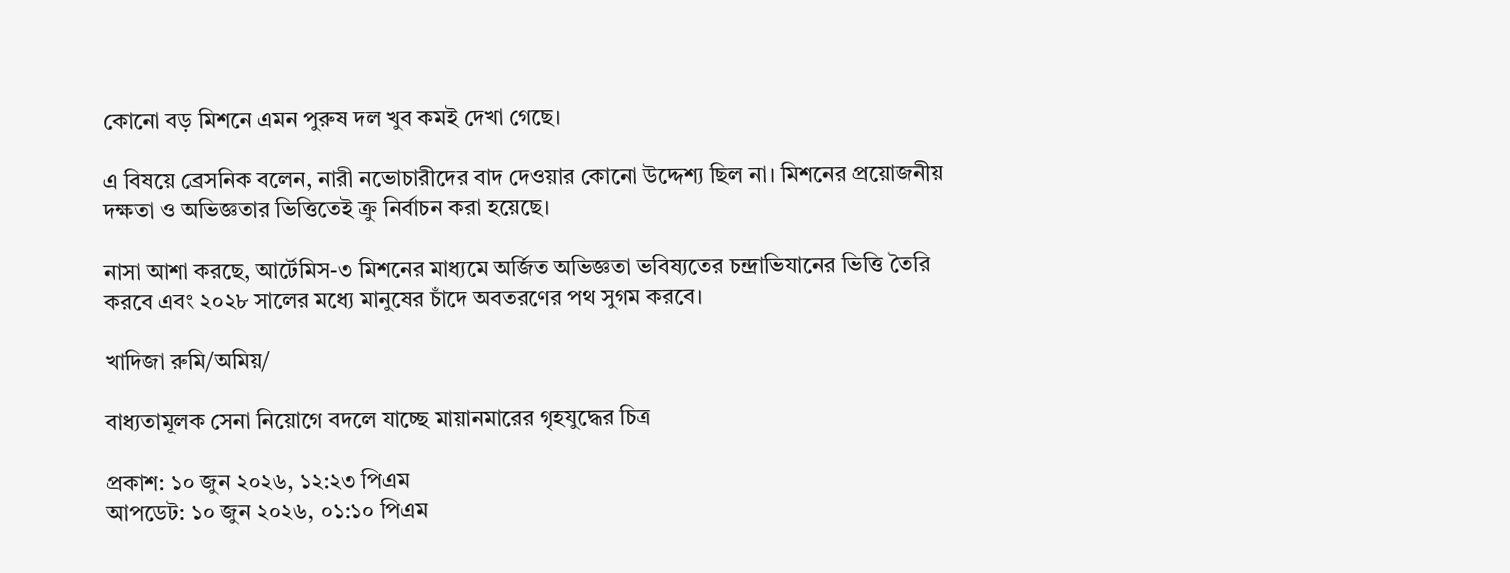কোনো বড় মিশনে এমন পুরুষ দল খুব কমই দেখা গেছে।

এ বিষয়ে ব্রেসনিক বলেন, নারী নভোচারীদের বাদ দেওয়ার কোনো উদ্দেশ্য ছিল না। মিশনের প্রয়োজনীয় দক্ষতা ও অভিজ্ঞতার ভিত্তিতেই ক্রু নির্বাচন করা হয়েছে।

নাসা আশা করছে, আর্টেমিস-৩ মিশনের মাধ্যমে অর্জিত অভিজ্ঞতা ভবিষ্যতের চন্দ্রাভিযানের ভিত্তি তৈরি করবে এবং ২০২৮ সালের মধ্যে মানুষের চাঁদে অবতরণের পথ সুগম করবে।

খাদিজা রুমি/অমিয়/

বাধ্যতামূলক সেনা নিয়োগে বদলে যাচ্ছে মায়ানমারের গৃহযুদ্ধের চিত্র

প্রকাশ: ১০ জুন ২০২৬, ১২:২৩ পিএম
আপডেট: ১০ জুন ২০২৬, ০১:১০ পিএম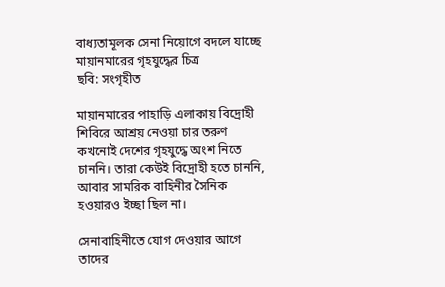বাধ্যতামূলক সেনা নিয়োগে বদলে যাচ্ছে মায়ানমারের গৃহযুদ্ধের চিত্র
ছবি: সংগৃহীত

মায়ানমারের পাহাড়ি এলাকায় বিদ্রোহী শিবিরে আশ্রয় নেওয়া চার তরুণ কখনোই দেশের গৃহযুদ্ধে অংশ নিতে চাননি। তারা কেউই বিদ্রোহী হতে চাননি, আবার সামরিক বাহিনীর সৈনিক হওয়ারও ইচ্ছা ছিল না।

সেনাবাহিনীতে যোগ দেওয়ার আগে তাদের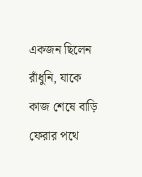একজন ছিলেন রাঁধুনি, যাকে কাজ শেষে বাড়ি ফেরার পথে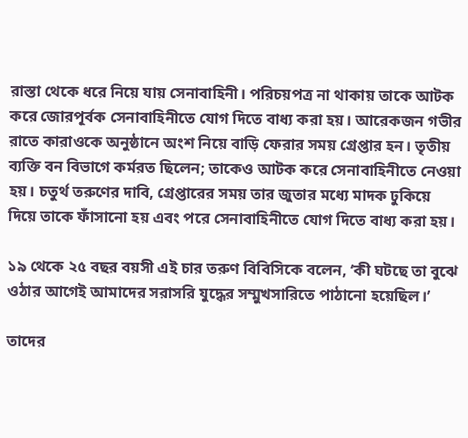রাস্তা থেকে ধরে নিয়ে যায় সেনাবাহিনী। পরিচয়পত্র না থাকায় তাকে আটক করে জোরপূর্বক সেনাবাহিনীতে যোগ দিতে বাধ্য করা হয়। আরেকজন গভীর রাতে কারাওকে অনুষ্ঠানে অংশ নিয়ে বাড়ি ফেরার সময় গ্রেপ্তার হন। তৃতীয় ব্যক্তি বন বিভাগে কর্মরত ছিলেন; তাকেও আটক করে সেনাবাহিনীতে নেওয়া হয়। চতুর্থ তরুণের দাবি, গ্রেপ্তারের সময় তার জুতার মধ্যে মাদক ঢুকিয়ে দিয়ে তাকে ফাঁসানো হয় এবং পরে সেনাবাহিনীতে যোগ দিতে বাধ্য করা হয়।

১৯ থেকে ২৫ বছর বয়সী এই চার তরুণ বিবিসিকে বলেন, ‘কী ঘটছে তা বুঝে ওঠার আগেই আমাদের সরাসরি যুদ্ধের সম্মুখসারিতে পাঠানো হয়েছিল।’

তাদের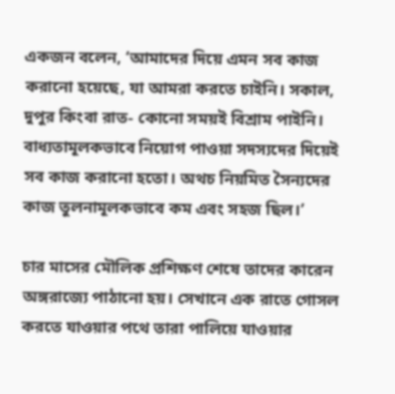একজন বলেন, ‘আমাদের দিয়ে এমন সব কাজ করানো হয়েছে, যা আমরা করতে চাইনি। সকাল, দুপুর কিংবা রাত- কোনো সময়ই বিশ্রাম পাইনি। বাধ্যতামূলকভাবে নিয়োগ পাওয়া সদস্যদের দিয়েই সব কাজ করানো হতো। অথচ নিয়মিত সৈন্যদের কাজ তুলনামূলকভাবে কম এবং সহজ ছিল।’

চার মাসের মৌলিক প্রশিক্ষণ শেষে তাদের কারেন অঙ্গরাজ্যে পাঠানো হয়। সেখানে এক রাতে গোসল করতে যাওয়ার পথে তারা পালিয়ে যাওয়ার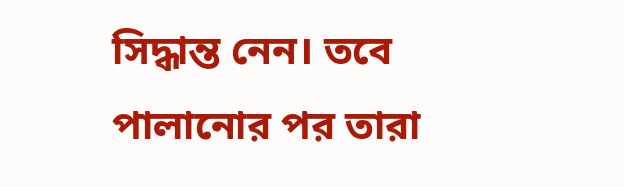সিদ্ধান্ত নেন। তবে পালানোর পর তারা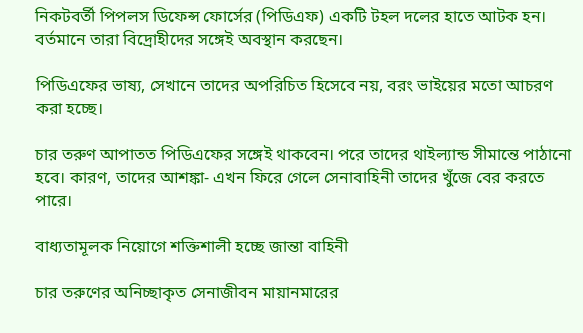নিকটবর্তী পিপলস ডিফেন্স ফোর্সের (পিডিএফ) একটি টহল দলের হাতে আটক হন। বর্তমানে তারা বিদ্রোহীদের সঙ্গেই অবস্থান করছেন।

পিডিএফের ভাষ্য, সেখানে তাদের অপরিচিত হিসেবে নয়, বরং ভাইয়ের মতো আচরণ করা হচ্ছে।

চার তরুণ আপাতত পিডিএফের সঙ্গেই থাকবেন। পরে তাদের থাইল্যান্ড সীমান্তে পাঠানো হবে। কারণ, তাদের আশঙ্কা- এখন ফিরে গেলে সেনাবাহিনী তাদের খুঁজে বের করতে পারে।

বাধ্যতামূলক নিয়োগে শক্তিশালী হচ্ছে জান্তা বাহিনী

চার তরুণের অনিচ্ছাকৃত সেনাজীবন মায়ানমারের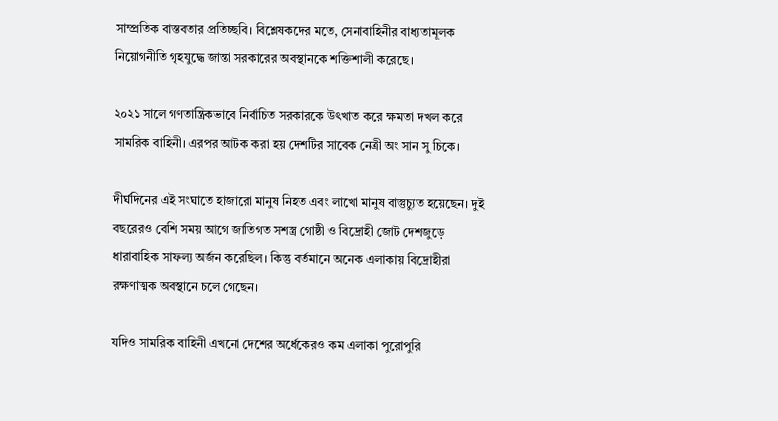সাম্প্রতিক বাস্তবতার প্রতিচ্ছবি। বিশ্লেষকদের মতে, সেনাবাহিনীর বাধ্যতামূলক নিয়োগনীতি গৃহযুদ্ধে জান্তা সরকারের অবস্থানকে শক্তিশালী করেছে।

২০২১ সালে গণতান্ত্রিকভাবে নির্বাচিত সরকারকে উৎখাত করে ক্ষমতা দখল করে সামরিক বাহিনী। এরপর আটক করা হয় দেশটির সাবেক নেত্রী অং সান সু চিকে।

দীর্ঘদিনের এই সংঘাতে হাজারো মানুষ নিহত এবং লাখো মানুষ বাস্তুচ্যুত হয়েছেন। দুই বছরেরও বেশি সময় আগে জাতিগত সশস্ত্র গোষ্ঠী ও বিদ্রোহী জোট দেশজুড়ে ধারাবাহিক সাফল্য অর্জন করেছিল। কিন্তু বর্তমানে অনেক এলাকায় বিদ্রোহীরা রক্ষণাত্মক অবস্থানে চলে গেছেন।

যদিও সামরিক বাহিনী এখনো দেশের অর্ধেকেরও কম এলাকা পুরোপুরি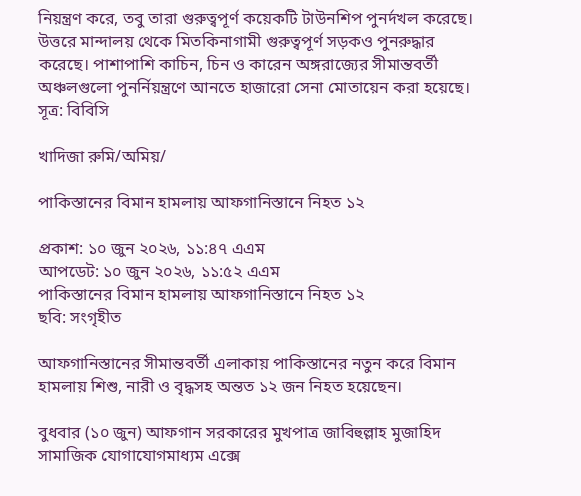নিয়ন্ত্রণ করে, তবু তারা গুরুত্বপূর্ণ কয়েকটি টাউনশিপ পুনর্দখল করেছে। উত্তরে মান্দালয় থেকে মিতকিনাগামী গুরুত্বপূর্ণ সড়কও পুনরুদ্ধার করেছে। পাশাপাশি কাচিন, চিন ও কারেন অঙ্গরাজ্যের সীমান্তবর্তী অঞ্চলগুলো পুনর্নিয়ন্ত্রণে আনতে হাজারো সেনা মোতায়েন করা হয়েছে। সূত্র: বিবিসি

খাদিজা রুমি/অমিয়/

পাকিস্তানের বিমান হামলায় আফগানিস্তানে নিহত ১২

প্রকাশ: ১০ জুন ২০২৬, ১১:৪৭ এএম
আপডেট: ১০ জুন ২০২৬, ১১:৫২ এএম
পাকিস্তানের বিমান হামলায় আফগানিস্তানে নিহত ১২
ছবি: সংগৃহীত

আফগানিস্তানের সীমান্তবর্তী এলাকায় পাকিস্তানের নতুন করে বিমান হামলায় শিশু, নারী ও বৃদ্ধসহ অন্তত ১২ জন নিহত হয়েছেন।

বুধবার (১০ জুন) আফগান সরকারের মুখপাত্র জাবিহুল্লাহ মুজাহিদ সামাজিক যোগাযোগমাধ্যম এক্সে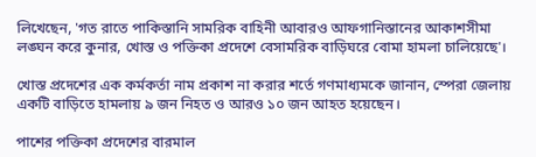লিখেছেন, 'গত রাতে পাকিস্তানি সামরিক বাহিনী আবারও আফগানিস্তানের আকাশসীমা লঙ্ঘন করে কুনার, খোস্ত ও পক্তিকা প্রদেশে বেসামরিক বাড়িঘরে বোমা হামলা চালিয়েছে'।

খোস্ত প্রদেশের এক কর্মকর্তা নাম প্রকাশ না করার শর্তে গণমাধ্যমকে জানান, স্পেরা জেলায় একটি বাড়িতে হামলায় ৯ জন নিহত ও আরও ১০ জন আহত হয়েছেন।

পাশের পক্তিকা প্রদেশের বারমাল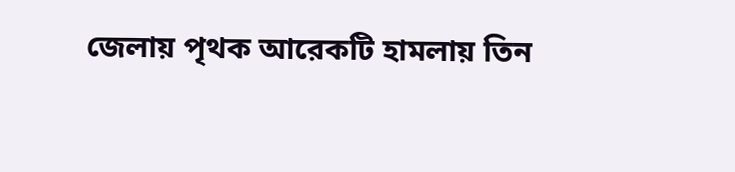জেলায় পৃথক আরেকটি হামলায় তিন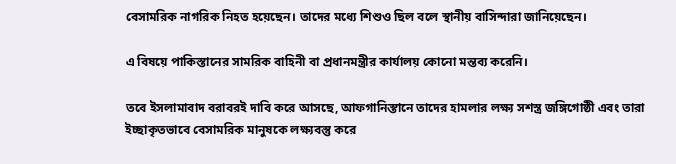বেসামরিক নাগরিক নিহত হয়েছেন। তাদের মধ্যে শিশুও ছিল বলে স্থানীয় বাসিন্দারা জানিয়েছেন।

এ বিষয়ে পাকিস্তানের সামরিক বাহিনী বা প্রধানমন্ত্রীর কার্যালয় কোনো মন্তব্য করেনি।

তবে ইসলামাবাদ বরাবরই দাবি করে আসছে, আফগানিস্তানে তাদের হামলার লক্ষ্য সশস্ত্র জঙ্গিগোষ্ঠী এবং তারা ইচ্ছাকৃতভাবে বেসামরিক মানুষকে লক্ষ্যবস্তু করে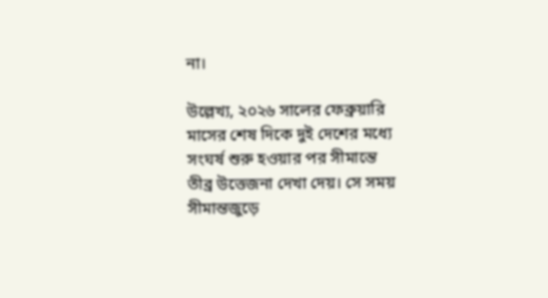না।

উল্লেখ্য, ২০২৬ সালের ফেব্রুয়ারি মাসের শেষ দিকে দুই দেশের মধ্যে সংঘর্ষ শুরু হওয়ার পর সীমান্তে তীব্র উত্তেজনা দেখা দেয়। সে সময় সীমান্তজুড়ে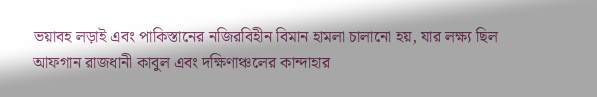ভয়াবহ লড়াই এবং পাকিস্তানের নজিরবিহীন বিমান হামলা চালানো হয়, যার লক্ষ্য ছিল আফগান রাজধানী কাবুল এবং দক্ষিণাঞ্চলের কান্দাহার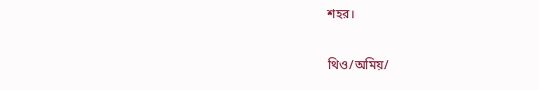শহর।

থিও/অমিয়/